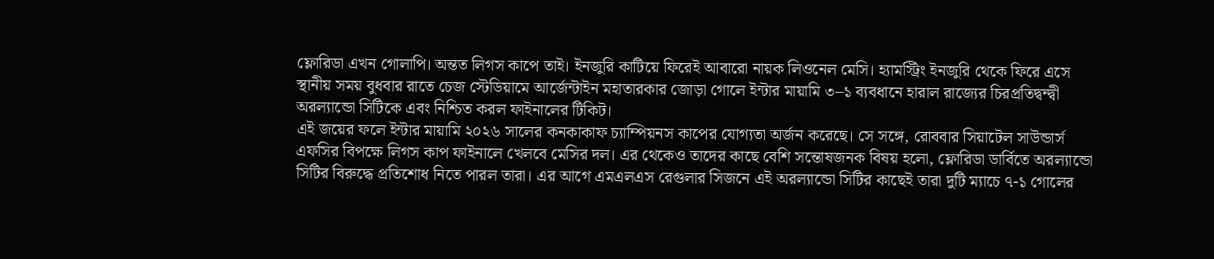ফ্লোরিডা এখন গোলাপি। অন্তত লিগস কাপে তাই। ইনজুরি কাটিয়ে ফিরেই আবারো নায়ক লিওনেল মেসি। হ্যামস্ট্রিং ইনজুরি থেকে ফিরে এসে স্থানীয় সময় বুধবার রাতে চেজ স্টেডিয়ামে আর্জেন্টাইন মহাতারকার জোড়া গোলে ইন্টার মায়ামি ৩–১ ব্যবধানে হারাল রাজ্যের চিরপ্রতিদ্বন্দ্বী অরল্যান্ডো সিটিকে এবং নিশ্চিত করল ফাইনালের টিকিট।
এই জয়ের ফলে ইন্টার মায়ামি ২০২৬ সালের কনকাকাফ চ্যাম্পিয়নস কাপের যোগ্যতা অর্জন করেছে। সে সঙ্গে, রোববার সিয়াটেল সাউন্ডার্স এফসির বিপক্ষে লিগস কাপ ফাইনালে খেলবে মেসির দল। এর থেকেও তাদের কাছে বেশি সন্তোষজনক বিষয় হলো, ফ্লোরিডা ডার্বিতে অরল্যান্ডো সিটির বিরুদ্ধে প্রতিশোধ নিতে পারল তারা। এর আগে এমএলএস রেগুলার সিজনে এই অরল্যান্ডো সিটির কাছেই তারা দুটি ম্যাচে ৭-১ গোলের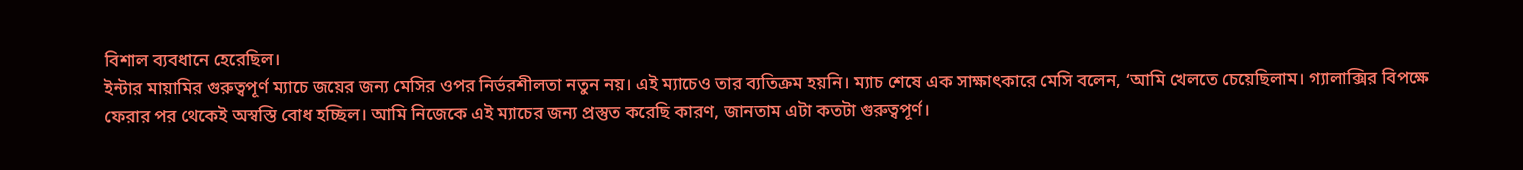বিশাল ব্যবধানে হেরেছিল।
ইন্টার মায়ামির গুরুত্বপূর্ণ ম্যাচে জয়ের জন্য মেসির ওপর নির্ভরশীলতা নতুন নয়। এই ম্যাচেও তার ব্যতিক্রম হয়নি। ম্যাচ শেষে এক সাক্ষাৎকারে মেসি বলেন, ‘আমি খেলতে চেয়েছিলাম। গ্যালাক্সির বিপক্ষে ফেরার পর থেকেই অস্বস্তি বোধ হচ্ছিল। আমি নিজেকে এই ম্যাচের জন্য প্রস্তুত করেছি কারণ, জানতাম এটা কতটা গুরুত্বপূর্ণ।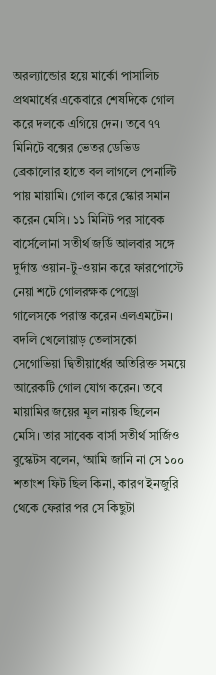অরল্যান্ডোর হয়ে মার্কো পাসালিচ প্রথমার্ধের একেবারে শেষদিকে গোল করে দলকে এগিয়ে দেন। তবে ৭৭ মিনিটে বক্সের ভেতর ডেভিড ব্রেকালোর হাতে বল লাগলে পেনাল্টি পায় মায়ামি। গোল করে স্কোর সমান করেন মেসি। ১১ মিনিট পর সাবেক বার্সেলোনা সতীর্থ জর্ডি আলবার সঙ্গে দুর্দান্ত ওয়ান-টু-ওয়ান করে ফারপোস্টে নেয়া শটে গোলরক্ষক পেড্রো গালেসকে পরাস্ত করেন এলএমটেন।
বদলি খেলোয়াড় তেলাসকো সেগোভিয়া দ্বিতীয়ার্ধের অতিরিক্ত সময়ে আরেকটি গোল যোগ করেন। তবে মায়ামির জয়ের মূল নায়ক ছিলেন মেসি। তার সাবেক বার্সা সতীর্থ সার্জিও বুস্কেটস বলেন, ‘আমি জানি না সে ১০০ শতাংশ ফিট ছিল কিনা, কারণ ইনজুরি থেকে ফেরার পর সে কিছুটা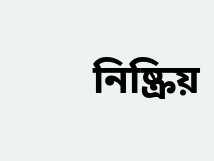নিষ্ক্রিয়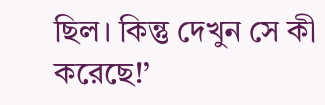ছিল। কিন্তু দেখুন সে কী করেছে!’